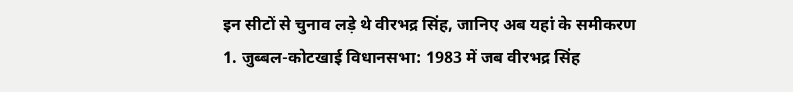इन सीटों से चुनाव लड़े थे वीरभद्र सिंह, जानिए अब यहां के समीकरण
1. जुब्बल-कोटखाई विधानसभा: 1983 में जब वीरभद्र सिंह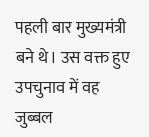पहली बार मुख्यमंत्री बने थे। उस वक्त हुए उपचुनाव में वह जुब्बल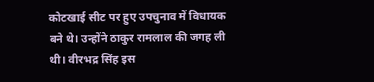कोटखाई सीट पर हुए उपचुनाव में विधायक बने थे। उन्होंने ठाकुर रामलाल की जगह ली थी। वीरभद्र सिंह इस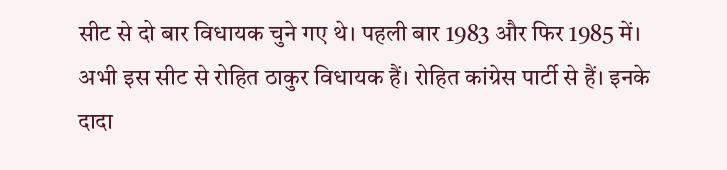सीट से दो बार विधायक चुने गए थे। पहली बार 1983 और फिर 1985 में। अभी इस सीट से रोहित ठाकुर विधायक हैं। रोहित कांग्रेस पार्टी से हैं। इनके दादा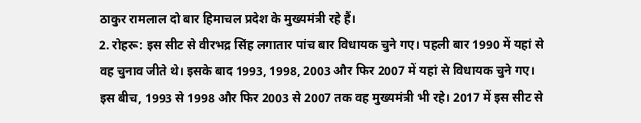ठाकुर रामलाल दो बार हिमाचल प्रदेश के मुख्यमंत्री रहे हैं।
2. रोहरू: इस सीट से वीरभद्र सिंह लगातार पांच बार विधायक चुने गए। पहली बार 1990 में यहां से वह चुनाव जीते थे। इसके बाद 1993, 1998, 2003 और फिर 2007 में यहां से विधायक चुने गए। इस बीच, 1993 से 1998 और फिर 2003 से 2007 तक वह मुख्यमंत्री भी रहे। 2017 में इस सीट से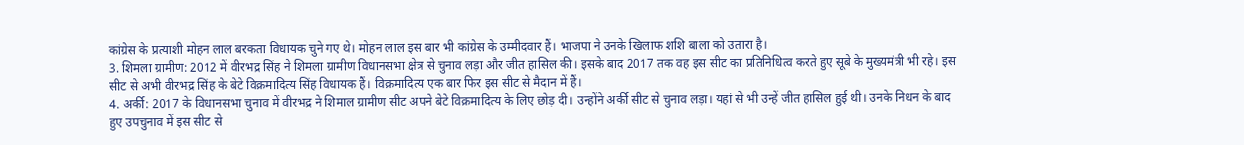कांग्रेस के प्रत्याशी मोहन लाल बरकता विधायक चुने गए थे। मोहन लाल इस बार भी कांग्रेस के उम्मीदवार हैं। भाजपा ने उनके खिलाफ शशि बाला को उतारा है।
3. शिमला ग्रामीण: 2012 में वीरभद्र सिंह ने शिमला ग्रामीण विधानसभा क्षेत्र से चुनाव लड़ा और जीत हासिल की। इसके बाद 2017 तक वह इस सीट का प्रतिनिधित्व करते हुए सूबे के मुख्यमंत्री भी रहे। इस सीट से अभी वीरभद्र सिंह के बेटे विक्रमादित्य सिंह विधायक हैं। विक्रमादित्य एक बार फिर इस सीट से मैदान में हैं।
4. अर्की: 2017 के विधानसभा चुनाव में वीरभद्र ने शिमाल ग्रामीण सीट अपने बेटे विक्रमादित्य के लिए छोड़ दी। उन्होंने अर्की सीट से चुनाव लड़ा। यहां से भी उन्हें जीत हासिल हुई थी। उनके निधन के बाद हुए उपचुनाव में इस सीट से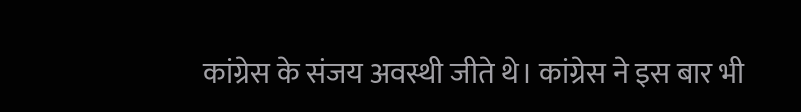कांग्रेस के संजय अवस्थी जीते थे। कांग्रेस ने इस बार भी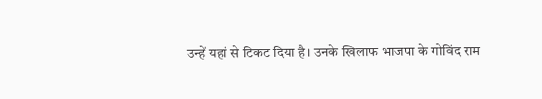उन्हें यहां से टिकट दिया है। उनके खिलाफ भाजपा के गोविंद राम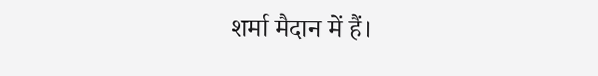शर्मा मैदान में हैं।